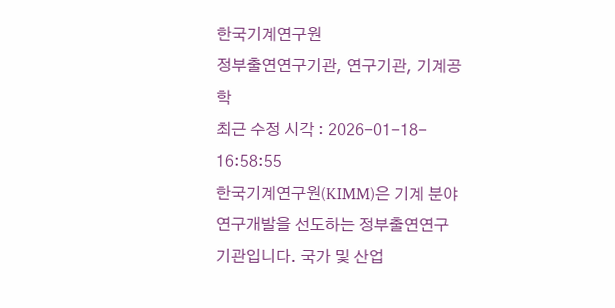한국기계연구원
정부출연연구기관, 연구기관, 기계공학
최근 수정 시각 : 2026-01-18- 16:58:55
한국기계연구원(KIMM)은 기계 분야 연구개발을 선도하는 정부출연연구기관입니다. 국가 및 산업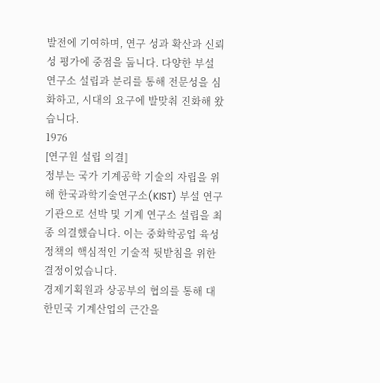발전에 기여하며, 연구 성과 확산과 신뢰성 평가에 중점을 둡니다. 다양한 부설 연구소 설립과 분리를 통해 전문성을 심화하고, 시대의 요구에 발맞춰 진화해 왔습니다.
1976
[연구원 설립 의결]
정부는 국가 기계공학 기술의 자립을 위해 한국과학기술연구소(KIST) 부설 연구기관으로 선박 및 기계 연구소 설립을 최종 의결했습니다. 이는 중화학공업 육성 정책의 핵심적인 기술적 뒷받침을 위한 결정이었습니다.
경제기획원과 상공부의 협의를 통해 대한민국 기계산업의 근간을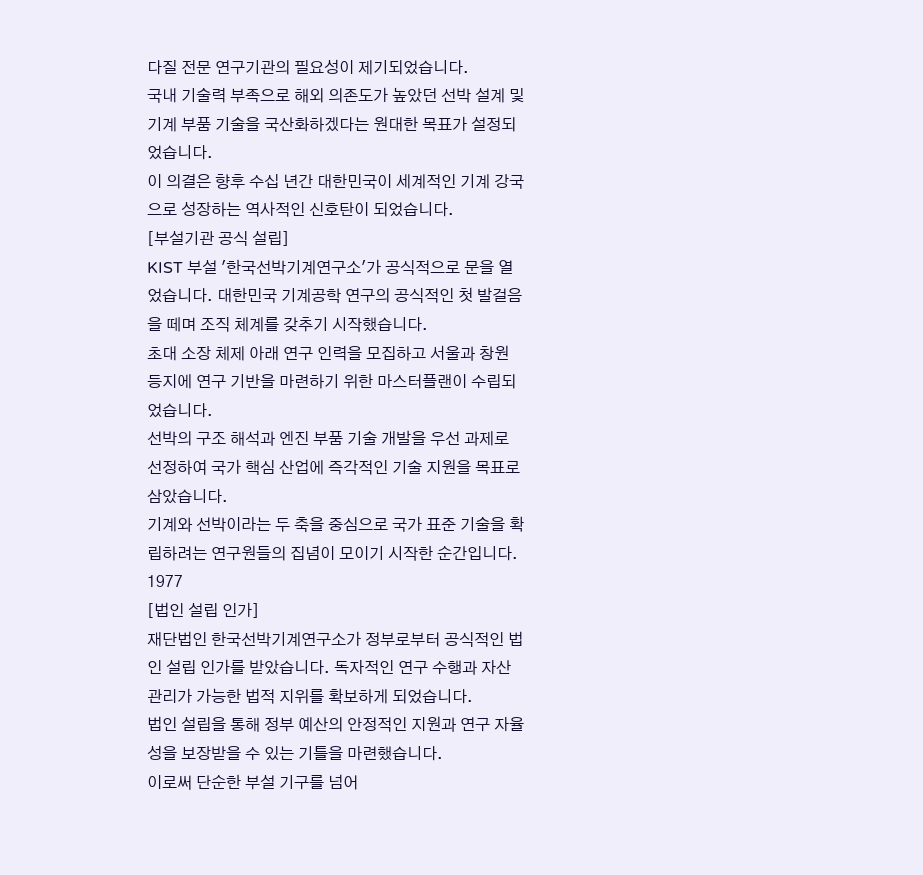다질 전문 연구기관의 필요성이 제기되었습니다.
국내 기술력 부족으로 해외 의존도가 높았던 선박 설계 및 기계 부품 기술을 국산화하겠다는 원대한 목표가 설정되었습니다.
이 의결은 향후 수십 년간 대한민국이 세계적인 기계 강국으로 성장하는 역사적인 신호탄이 되었습니다.
[부설기관 공식 설립]
KIST 부설 '한국선박기계연구소'가 공식적으로 문을 열었습니다. 대한민국 기계공학 연구의 공식적인 첫 발걸음을 떼며 조직 체계를 갖추기 시작했습니다.
초대 소장 체제 아래 연구 인력을 모집하고 서울과 창원 등지에 연구 기반을 마련하기 위한 마스터플랜이 수립되었습니다.
선박의 구조 해석과 엔진 부품 기술 개발을 우선 과제로 선정하여 국가 핵심 산업에 즉각적인 기술 지원을 목표로 삼았습니다.
기계와 선박이라는 두 축을 중심으로 국가 표준 기술을 확립하려는 연구원들의 집념이 모이기 시작한 순간입니다.
1977
[법인 설립 인가]
재단법인 한국선박기계연구소가 정부로부터 공식적인 법인 설립 인가를 받았습니다. 독자적인 연구 수행과 자산 관리가 가능한 법적 지위를 확보하게 되었습니다.
법인 설립을 통해 정부 예산의 안정적인 지원과 연구 자율성을 보장받을 수 있는 기틀을 마련했습니다.
이로써 단순한 부설 기구를 넘어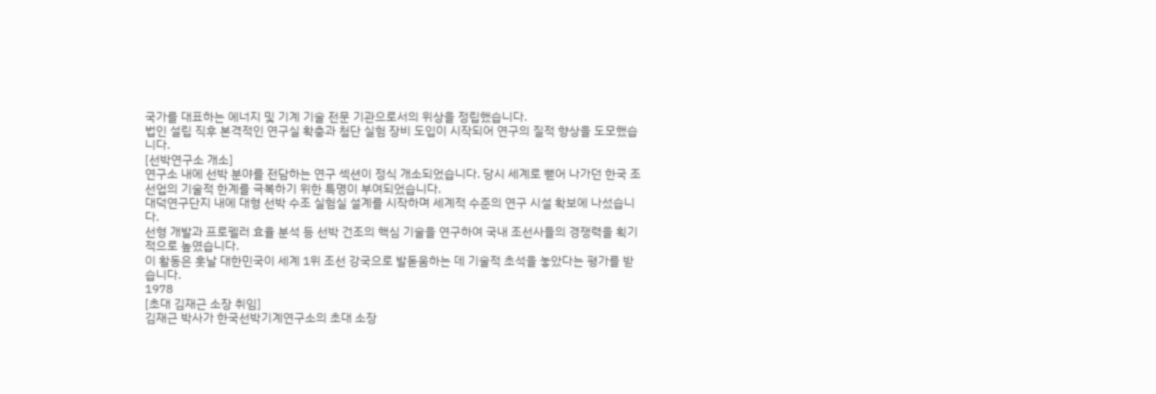국가를 대표하는 에너지 및 기계 기술 전문 기관으로서의 위상을 정립했습니다.
법인 설립 직후 본격적인 연구실 확충과 첨단 실험 장비 도입이 시작되어 연구의 질적 향상을 도모했습니다.
[선박연구소 개소]
연구소 내에 선박 분야를 전담하는 연구 섹션이 정식 개소되었습니다. 당시 세계로 뻗어 나가던 한국 조선업의 기술적 한계를 극복하기 위한 특명이 부여되었습니다.
대덕연구단지 내에 대형 선박 수조 실험실 설계를 시작하며 세계적 수준의 연구 시설 확보에 나섰습니다.
선형 개발과 프로펠러 효율 분석 등 선박 건조의 핵심 기술을 연구하여 국내 조선사들의 경쟁력을 획기적으로 높였습니다.
이 활동은 훗날 대한민국이 세계 1위 조선 강국으로 발돋움하는 데 기술적 초석을 놓았다는 평가를 받습니다.
1978
[초대 김재근 소장 취임]
김재근 박사가 한국선박기계연구소의 초대 소장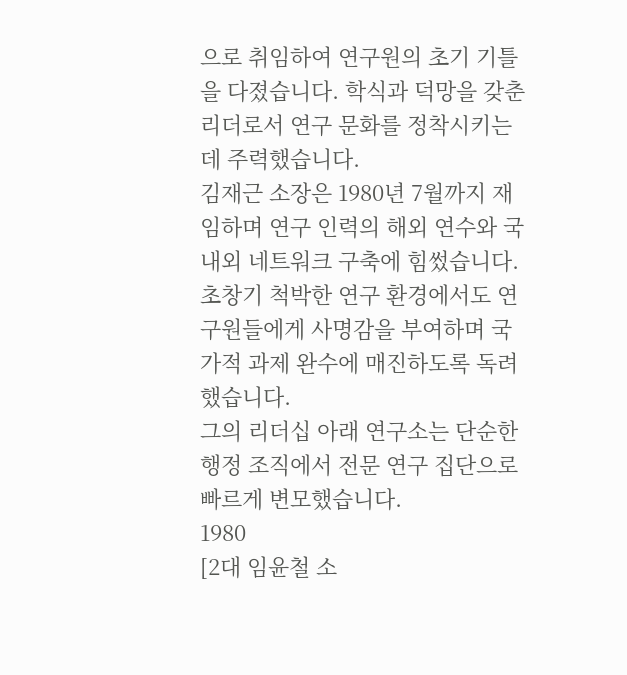으로 취임하여 연구원의 초기 기틀을 다졌습니다. 학식과 덕망을 갖춘 리더로서 연구 문화를 정착시키는 데 주력했습니다.
김재근 소장은 1980년 7월까지 재임하며 연구 인력의 해외 연수와 국내외 네트워크 구축에 힘썼습니다.
초창기 척박한 연구 환경에서도 연구원들에게 사명감을 부여하며 국가적 과제 완수에 매진하도록 독려했습니다.
그의 리더십 아래 연구소는 단순한 행정 조직에서 전문 연구 집단으로 빠르게 변모했습니다.
1980
[2대 임윤철 소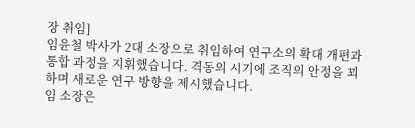장 취임]
임윤철 박사가 2대 소장으로 취임하여 연구소의 확대 개편과 통합 과정을 지휘했습니다. 격동의 시기에 조직의 안정을 꾀하며 새로운 연구 방향을 제시했습니다.
임 소장은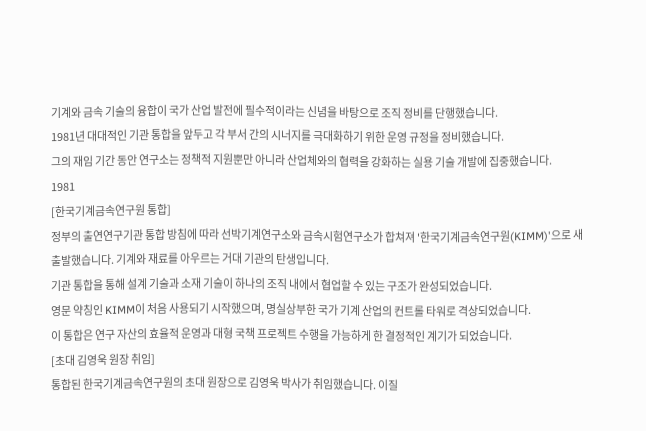기계와 금속 기술의 융합이 국가 산업 발전에 필수적이라는 신념을 바탕으로 조직 정비를 단행했습니다.
1981년 대대적인 기관 통합을 앞두고 각 부서 간의 시너지를 극대화하기 위한 운영 규정을 정비했습니다.
그의 재임 기간 동안 연구소는 정책적 지원뿐만 아니라 산업체와의 협력을 강화하는 실용 기술 개발에 집중했습니다.
1981
[한국기계금속연구원 통합]
정부의 출연연구기관 통합 방침에 따라 선박기계연구소와 금속시험연구소가 합쳐져 '한국기계금속연구원(KIMM)'으로 새출발했습니다. 기계와 재료를 아우르는 거대 기관의 탄생입니다.
기관 통합을 통해 설계 기술과 소재 기술이 하나의 조직 내에서 협업할 수 있는 구조가 완성되었습니다.
영문 약칭인 KIMM이 처음 사용되기 시작했으며, 명실상부한 국가 기계 산업의 컨트롤 타워로 격상되었습니다.
이 통합은 연구 자산의 효율적 운영과 대형 국책 프로젝트 수행을 가능하게 한 결정적인 계기가 되었습니다.
[초대 김영욱 원장 취임]
통합된 한국기계금속연구원의 초대 원장으로 김영욱 박사가 취임했습니다. 이질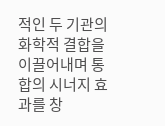적인 두 기관의 화학적 결합을 이끌어내며 통합의 시너지 효과를 창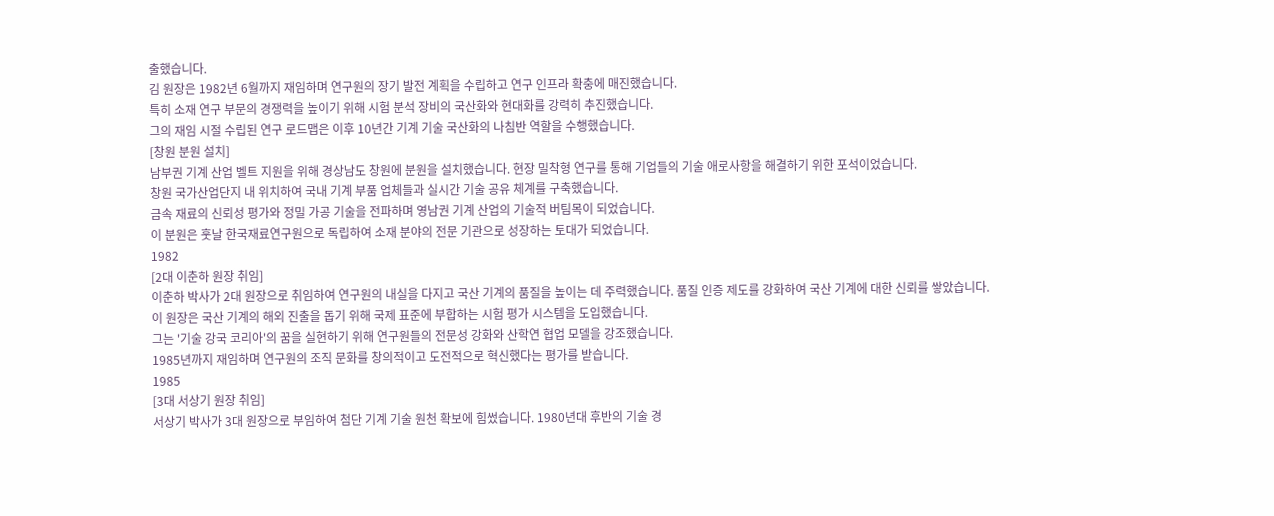출했습니다.
김 원장은 1982년 6월까지 재임하며 연구원의 장기 발전 계획을 수립하고 연구 인프라 확충에 매진했습니다.
특히 소재 연구 부문의 경쟁력을 높이기 위해 시험 분석 장비의 국산화와 현대화를 강력히 추진했습니다.
그의 재임 시절 수립된 연구 로드맵은 이후 10년간 기계 기술 국산화의 나침반 역할을 수행했습니다.
[창원 분원 설치]
남부권 기계 산업 벨트 지원을 위해 경상남도 창원에 분원을 설치했습니다. 현장 밀착형 연구를 통해 기업들의 기술 애로사항을 해결하기 위한 포석이었습니다.
창원 국가산업단지 내 위치하여 국내 기계 부품 업체들과 실시간 기술 공유 체계를 구축했습니다.
금속 재료의 신뢰성 평가와 정밀 가공 기술을 전파하며 영남권 기계 산업의 기술적 버팀목이 되었습니다.
이 분원은 훗날 한국재료연구원으로 독립하여 소재 분야의 전문 기관으로 성장하는 토대가 되었습니다.
1982
[2대 이춘하 원장 취임]
이춘하 박사가 2대 원장으로 취임하여 연구원의 내실을 다지고 국산 기계의 품질을 높이는 데 주력했습니다. 품질 인증 제도를 강화하여 국산 기계에 대한 신뢰를 쌓았습니다.
이 원장은 국산 기계의 해외 진출을 돕기 위해 국제 표준에 부합하는 시험 평가 시스템을 도입했습니다.
그는 '기술 강국 코리아'의 꿈을 실현하기 위해 연구원들의 전문성 강화와 산학연 협업 모델을 강조했습니다.
1985년까지 재임하며 연구원의 조직 문화를 창의적이고 도전적으로 혁신했다는 평가를 받습니다.
1985
[3대 서상기 원장 취임]
서상기 박사가 3대 원장으로 부임하여 첨단 기계 기술 원천 확보에 힘썼습니다. 1980년대 후반의 기술 경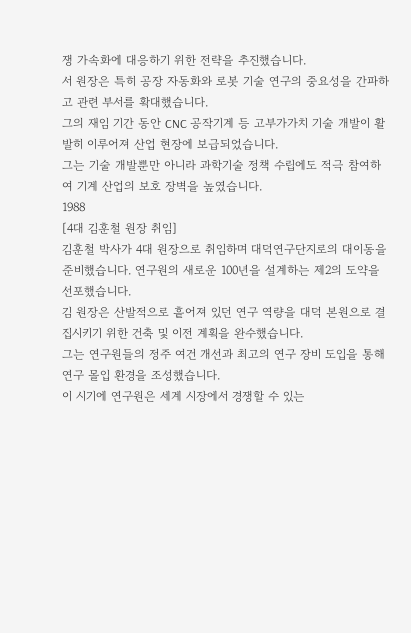쟁 가속화에 대응하기 위한 전략을 추진했습니다.
서 원장은 특히 공장 자동화와 로봇 기술 연구의 중요성을 간파하고 관련 부서를 확대했습니다.
그의 재임 기간 동안 CNC 공작기계 등 고부가가치 기술 개발이 활발히 이루어져 산업 현장에 보급되었습니다.
그는 기술 개발뿐만 아니라 과학기술 정책 수립에도 적극 참여하여 기계 산업의 보호 장벽을 높였습니다.
1988
[4대 김훈철 원장 취임]
김훈철 박사가 4대 원장으로 취임하며 대덕연구단지로의 대이동을 준비했습니다. 연구원의 새로운 100년을 설계하는 제2의 도약을 선포했습니다.
김 원장은 산발적으로 흩어져 있던 연구 역량을 대덕 본원으로 결집시키기 위한 건축 및 이전 계획을 완수했습니다.
그는 연구원들의 정주 여건 개선과 최고의 연구 장비 도입을 통해 연구 몰입 환경을 조성했습니다.
이 시기에 연구원은 세계 시장에서 경쟁할 수 있는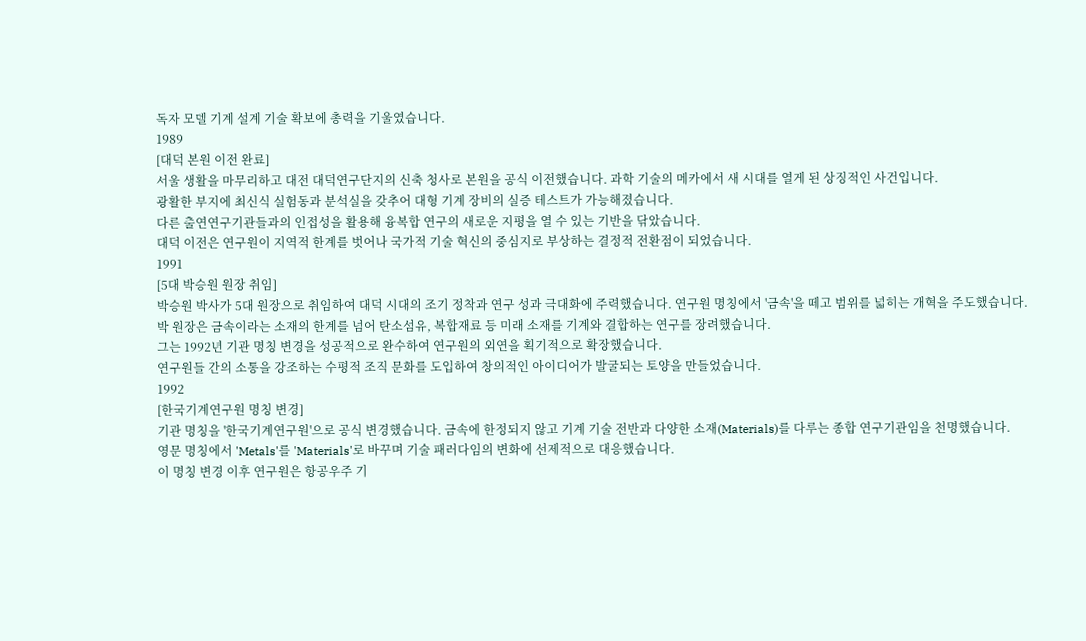독자 모델 기계 설계 기술 확보에 총력을 기울였습니다.
1989
[대덕 본원 이전 완료]
서울 생활을 마무리하고 대전 대덕연구단지의 신축 청사로 본원을 공식 이전했습니다. 과학 기술의 메카에서 새 시대를 열게 된 상징적인 사건입니다.
광활한 부지에 최신식 실험동과 분석실을 갖추어 대형 기계 장비의 실증 테스트가 가능해졌습니다.
다른 출연연구기관들과의 인접성을 활용해 융복합 연구의 새로운 지평을 열 수 있는 기반을 닦았습니다.
대덕 이전은 연구원이 지역적 한계를 벗어나 국가적 기술 혁신의 중심지로 부상하는 결정적 전환점이 되었습니다.
1991
[5대 박승원 원장 취임]
박승원 박사가 5대 원장으로 취임하여 대덕 시대의 조기 정착과 연구 성과 극대화에 주력했습니다. 연구원 명칭에서 '금속'을 떼고 범위를 넓히는 개혁을 주도했습니다.
박 원장은 금속이라는 소재의 한계를 넘어 탄소섬유, 복합재료 등 미래 소재를 기계와 결합하는 연구를 장려했습니다.
그는 1992년 기관 명칭 변경을 성공적으로 완수하여 연구원의 외연을 획기적으로 확장했습니다.
연구원들 간의 소통을 강조하는 수평적 조직 문화를 도입하여 창의적인 아이디어가 발굴되는 토양을 만들었습니다.
1992
[한국기계연구원 명칭 변경]
기관 명칭을 '한국기계연구원'으로 공식 변경했습니다. 금속에 한정되지 않고 기계 기술 전반과 다양한 소재(Materials)를 다루는 종합 연구기관임을 천명했습니다.
영문 명칭에서 'Metals'를 'Materials'로 바꾸며 기술 패러다임의 변화에 선제적으로 대응했습니다.
이 명칭 변경 이후 연구원은 항공우주 기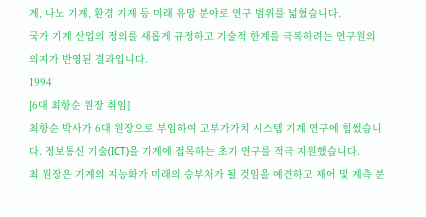계, 나노 기계, 환경 기계 등 미래 유망 분야로 연구 범위를 넓혔습니다.
국가 기계 산업의 정의를 새롭게 규정하고 기술적 한계를 극복하려는 연구원의 의지가 반영된 결과입니다.
1994
[6대 최항순 원장 취임]
최항순 박사가 6대 원장으로 부임하여 고부가가치 시스템 기계 연구에 힘썼습니다. 정보통신 기술(ICT)을 기계에 접목하는 초기 연구를 적극 지원했습니다.
최 원장은 기계의 지능화가 미래의 승부처가 될 것임을 예견하고 제어 및 계측 분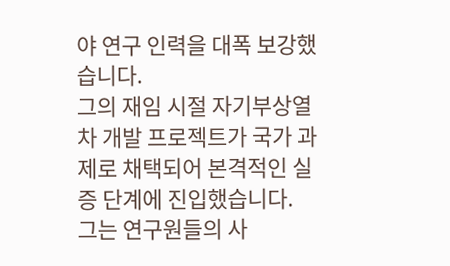야 연구 인력을 대폭 보강했습니다.
그의 재임 시절 자기부상열차 개발 프로젝트가 국가 과제로 채택되어 본격적인 실증 단계에 진입했습니다.
그는 연구원들의 사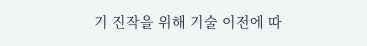기 진작을 위해 기술 이전에 따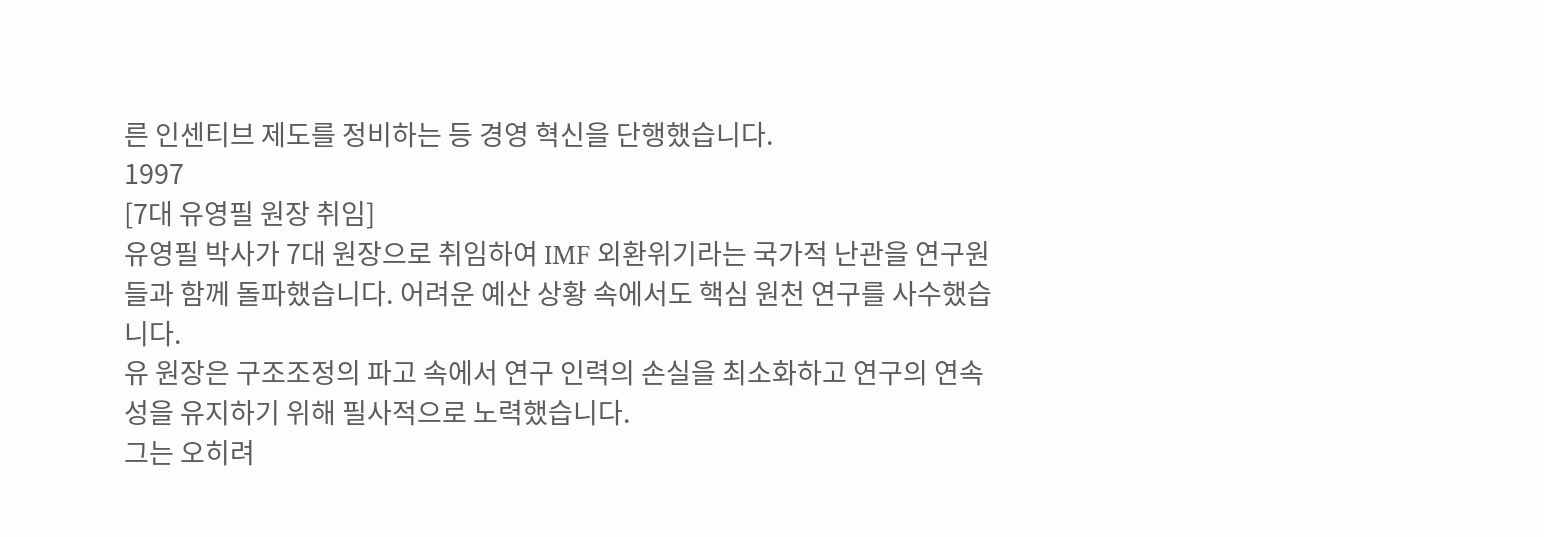른 인센티브 제도를 정비하는 등 경영 혁신을 단행했습니다.
1997
[7대 유영필 원장 취임]
유영필 박사가 7대 원장으로 취임하여 IMF 외환위기라는 국가적 난관을 연구원들과 함께 돌파했습니다. 어려운 예산 상황 속에서도 핵심 원천 연구를 사수했습니다.
유 원장은 구조조정의 파고 속에서 연구 인력의 손실을 최소화하고 연구의 연속성을 유지하기 위해 필사적으로 노력했습니다.
그는 오히려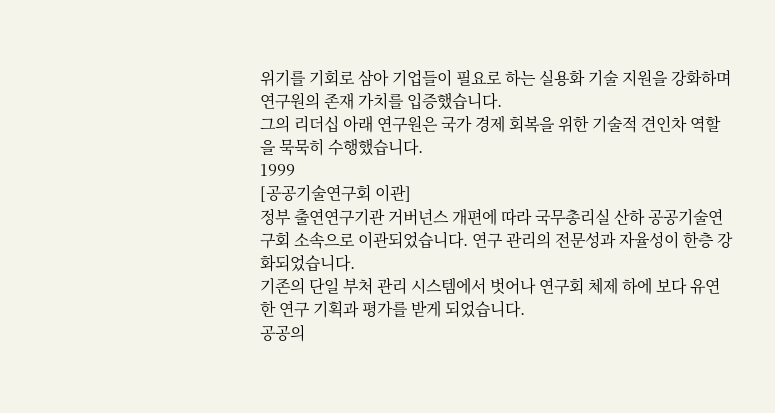위기를 기회로 삼아 기업들이 필요로 하는 실용화 기술 지원을 강화하며 연구원의 존재 가치를 입증했습니다.
그의 리더십 아래 연구원은 국가 경제 회복을 위한 기술적 견인차 역할을 묵묵히 수행했습니다.
1999
[공공기술연구회 이관]
정부 출연연구기관 거버넌스 개편에 따라 국무총리실 산하 공공기술연구회 소속으로 이관되었습니다. 연구 관리의 전문성과 자율성이 한층 강화되었습니다.
기존의 단일 부처 관리 시스템에서 벗어나 연구회 체제 하에 보다 유연한 연구 기획과 평가를 받게 되었습니다.
공공의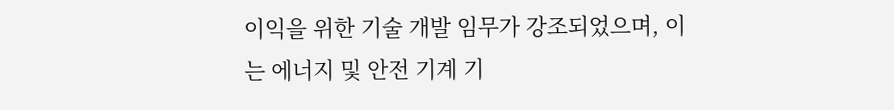이익을 위한 기술 개발 임무가 강조되었으며, 이는 에너지 및 안전 기계 기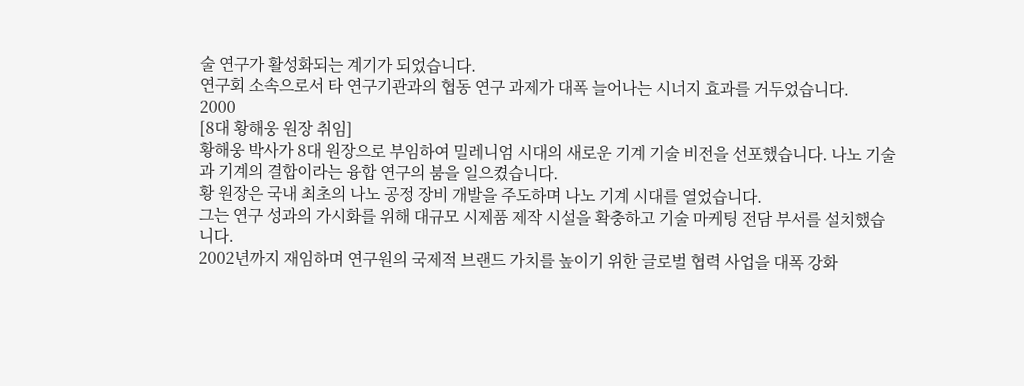술 연구가 활성화되는 계기가 되었습니다.
연구회 소속으로서 타 연구기관과의 협동 연구 과제가 대폭 늘어나는 시너지 효과를 거두었습니다.
2000
[8대 황해웅 원장 취임]
황해웅 박사가 8대 원장으로 부임하여 밀레니엄 시대의 새로운 기계 기술 비전을 선포했습니다. 나노 기술과 기계의 결합이라는 융합 연구의 붐을 일으켰습니다.
황 원장은 국내 최초의 나노 공정 장비 개발을 주도하며 나노 기계 시대를 열었습니다.
그는 연구 성과의 가시화를 위해 대규모 시제품 제작 시설을 확충하고 기술 마케팅 전담 부서를 설치했습니다.
2002년까지 재임하며 연구원의 국제적 브랜드 가치를 높이기 위한 글로벌 협력 사업을 대폭 강화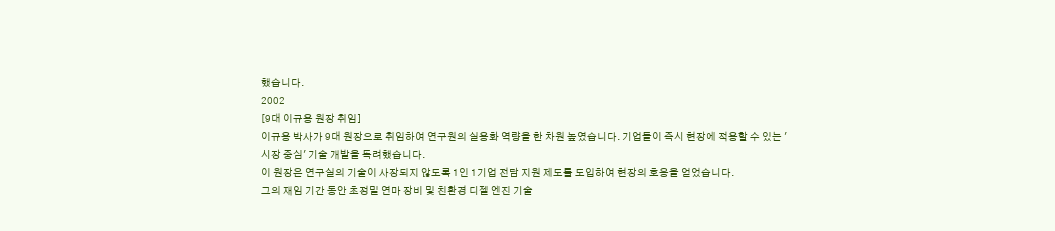했습니다.
2002
[9대 이규용 원장 취임]
이규용 박사가 9대 원장으로 취임하여 연구원의 실용화 역량을 한 차원 높였습니다. 기업들이 즉시 현장에 적용할 수 있는 '시장 중심' 기술 개발을 독려했습니다.
이 원장은 연구실의 기술이 사장되지 않도록 1인 1기업 전담 지원 제도를 도입하여 현장의 호응을 얻었습니다.
그의 재임 기간 동안 초정밀 연마 장비 및 친환경 디젤 엔진 기술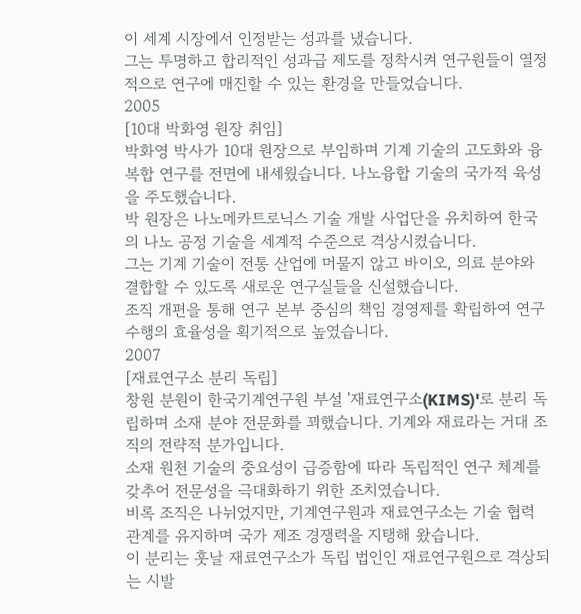이 세계 시장에서 인정받는 성과를 냈습니다.
그는 투명하고 합리적인 성과급 제도를 정착시켜 연구원들이 열정적으로 연구에 매진할 수 있는 환경을 만들었습니다.
2005
[10대 박화영 원장 취임]
박화영 박사가 10대 원장으로 부임하며 기계 기술의 고도화와 융복합 연구를 전면에 내세웠습니다. 나노융합 기술의 국가적 육성을 주도했습니다.
박 원장은 나노메카트로닉스 기술 개발 사업단을 유치하여 한국의 나노 공정 기술을 세계적 수준으로 격상시켰습니다.
그는 기계 기술이 전통 산업에 머물지 않고 바이오, 의료 분야와 결합할 수 있도록 새로운 연구실들을 신설했습니다.
조직 개편을 통해 연구 본부 중심의 책임 경영제를 확립하여 연구 수행의 효율성을 획기적으로 높였습니다.
2007
[재료연구소 분리 독립]
창원 분원이 한국기계연구원 부설 '재료연구소(KIMS)'로 분리 독립하며 소재 분야 전문화를 꾀했습니다. 기계와 재료라는 거대 조직의 전략적 분가입니다.
소재 원천 기술의 중요성이 급증함에 따라 독립적인 연구 체계를 갖추어 전문성을 극대화하기 위한 조치였습니다.
비록 조직은 나뉘었지만, 기계연구원과 재료연구소는 기술 협력 관계를 유지하며 국가 제조 경쟁력을 지탱해 왔습니다.
이 분리는 훗날 재료연구소가 독립 법인인 재료연구원으로 격상되는 시발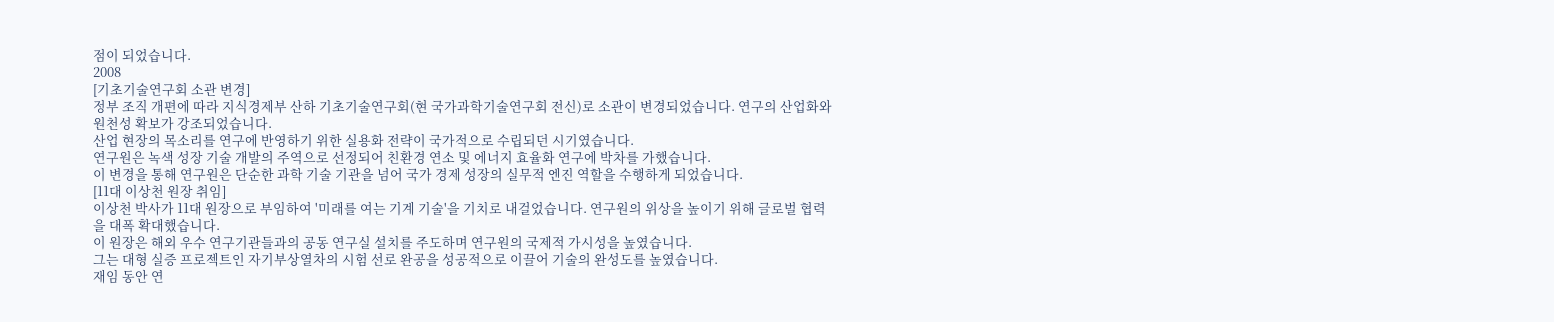점이 되었습니다.
2008
[기초기술연구회 소관 변경]
정부 조직 개편에 따라 지식경제부 산하 기초기술연구회(현 국가과학기술연구회 전신)로 소관이 변경되었습니다. 연구의 산업화와 원천성 확보가 강조되었습니다.
산업 현장의 목소리를 연구에 반영하기 위한 실용화 전략이 국가적으로 수립되던 시기였습니다.
연구원은 녹색 성장 기술 개발의 주역으로 선정되어 친환경 연소 및 에너지 효율화 연구에 박차를 가했습니다.
이 변경을 통해 연구원은 단순한 과학 기술 기관을 넘어 국가 경제 성장의 실무적 엔진 역할을 수행하게 되었습니다.
[11대 이상천 원장 취임]
이상천 박사가 11대 원장으로 부임하여 '미래를 여는 기계 기술'을 기치로 내걸었습니다. 연구원의 위상을 높이기 위해 글로벌 협력을 대폭 확대했습니다.
이 원장은 해외 우수 연구기관들과의 공동 연구실 설치를 주도하며 연구원의 국제적 가시성을 높였습니다.
그는 대형 실증 프로젝트인 자기부상열차의 시험 선로 완공을 성공적으로 이끌어 기술의 완성도를 높였습니다.
재임 동안 연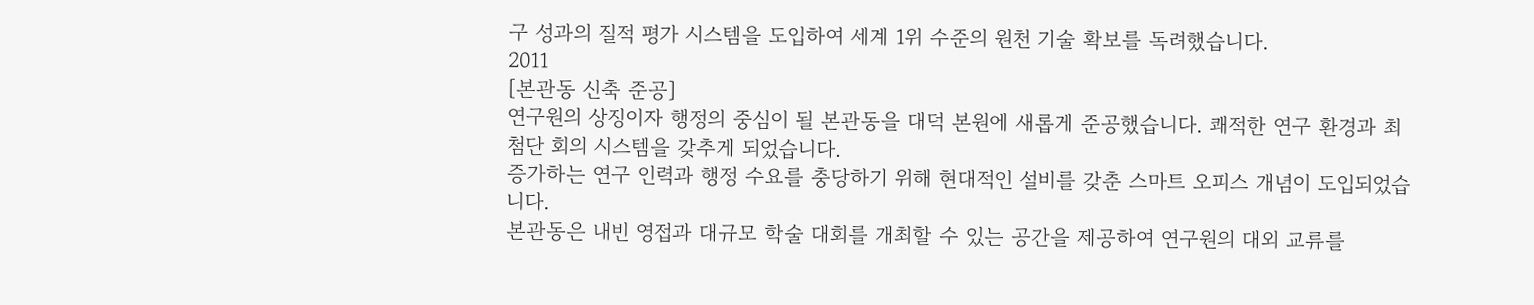구 성과의 질적 평가 시스템을 도입하여 세계 1위 수준의 원천 기술 확보를 독려했습니다.
2011
[본관동 신축 준공]
연구원의 상징이자 행정의 중심이 될 본관동을 대덕 본원에 새롭게 준공했습니다. 쾌적한 연구 환경과 최첨단 회의 시스템을 갖추게 되었습니다.
증가하는 연구 인력과 행정 수요를 충당하기 위해 현대적인 설비를 갖춘 스마트 오피스 개념이 도입되었습니다.
본관동은 내빈 영접과 대규모 학술 대회를 개최할 수 있는 공간을 제공하여 연구원의 대외 교류를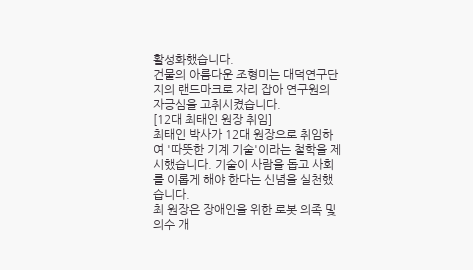활성화했습니다.
건물의 아름다운 조형미는 대덕연구단지의 랜드마크로 자리 잡아 연구원의 자긍심을 고취시켰습니다.
[12대 최태인 원장 취임]
최태인 박사가 12대 원장으로 취임하여 '따뜻한 기계 기술'이라는 철학을 제시했습니다. 기술이 사람을 돕고 사회를 이롭게 해야 한다는 신념을 실천했습니다.
최 원장은 장애인을 위한 로봇 의족 및 의수 개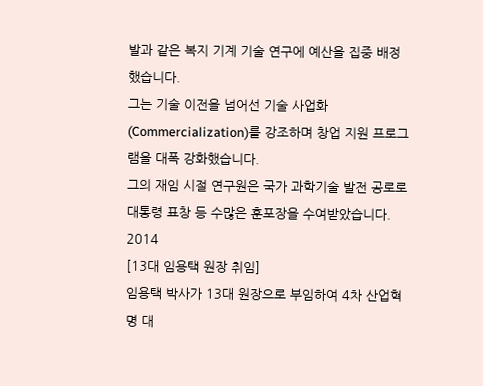발과 같은 복지 기계 기술 연구에 예산을 집중 배정했습니다.
그는 기술 이전을 넘어선 기술 사업화(Commercialization)를 강조하며 창업 지원 프로그램을 대폭 강화했습니다.
그의 재임 시절 연구원은 국가 과학기술 발전 공로로 대통령 표창 등 수많은 훈포장을 수여받았습니다.
2014
[13대 임용택 원장 취임]
임용택 박사가 13대 원장으로 부임하여 4차 산업혁명 대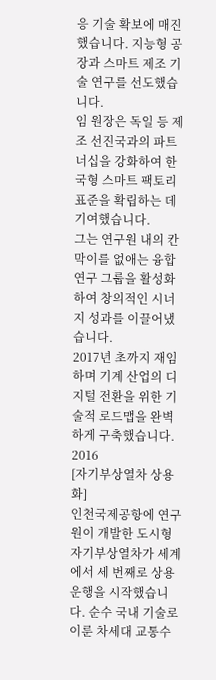응 기술 확보에 매진했습니다. 지능형 공장과 스마트 제조 기술 연구를 선도했습니다.
임 원장은 독일 등 제조 선진국과의 파트너십을 강화하여 한국형 스마트 팩토리 표준을 확립하는 데 기여했습니다.
그는 연구원 내의 칸막이를 없애는 융합 연구 그룹을 활성화하여 창의적인 시너지 성과를 이끌어냈습니다.
2017년 초까지 재임하며 기계 산업의 디지털 전환을 위한 기술적 로드맵을 완벽하게 구축했습니다.
2016
[자기부상열차 상용화]
인천국제공항에 연구원이 개발한 도시형 자기부상열차가 세계에서 세 번째로 상용 운행을 시작했습니다. 순수 국내 기술로 이룬 차세대 교통수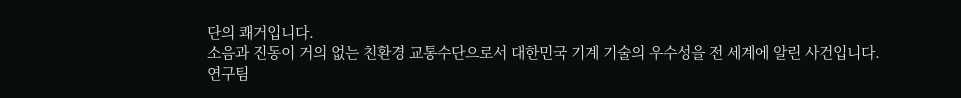단의 쾌거입니다.
소음과 진동이 거의 없는 친환경 교통수단으로서 대한민국 기계 기술의 우수성을 전 세계에 알린 사건입니다.
연구팀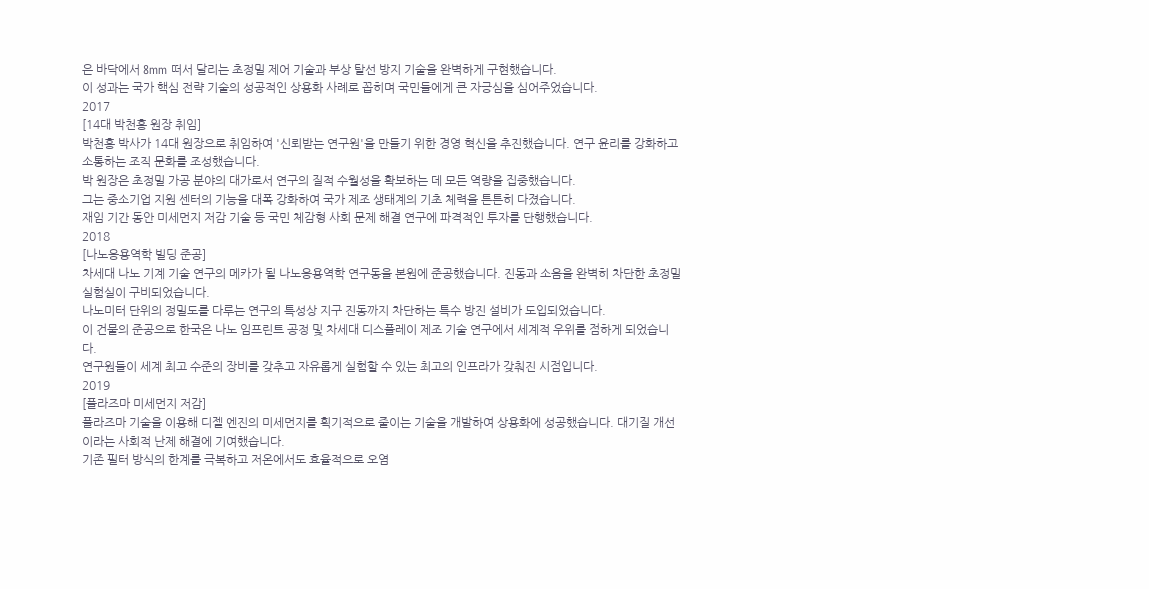은 바닥에서 8mm 떠서 달리는 초정밀 제어 기술과 부상 탈선 방지 기술을 완벽하게 구현했습니다.
이 성과는 국가 핵심 전략 기술의 성공적인 상용화 사례로 꼽히며 국민들에게 큰 자긍심을 심어주었습니다.
2017
[14대 박천홍 원장 취임]
박천홍 박사가 14대 원장으로 취임하여 '신뢰받는 연구원'을 만들기 위한 경영 혁신을 추진했습니다. 연구 윤리를 강화하고 소통하는 조직 문화를 조성했습니다.
박 원장은 초정밀 가공 분야의 대가로서 연구의 질적 수월성을 확보하는 데 모든 역량을 집중했습니다.
그는 중소기업 지원 센터의 기능을 대폭 강화하여 국가 제조 생태계의 기초 체력을 튼튼히 다졌습니다.
재임 기간 동안 미세먼지 저감 기술 등 국민 체감형 사회 문제 해결 연구에 파격적인 투자를 단행했습니다.
2018
[나노응용역학 빌딩 준공]
차세대 나노 기계 기술 연구의 메카가 될 나노응용역학 연구동을 본원에 준공했습니다. 진동과 소음을 완벽히 차단한 초정밀 실험실이 구비되었습니다.
나노미터 단위의 정밀도를 다루는 연구의 특성상 지구 진동까지 차단하는 특수 방진 설비가 도입되었습니다.
이 건물의 준공으로 한국은 나노 임프린트 공정 및 차세대 디스플레이 제조 기술 연구에서 세계적 우위를 점하게 되었습니다.
연구원들이 세계 최고 수준의 장비를 갖추고 자유롭게 실험할 수 있는 최고의 인프라가 갖춰진 시점입니다.
2019
[플라즈마 미세먼지 저감]
플라즈마 기술을 이용해 디젤 엔진의 미세먼지를 획기적으로 줄이는 기술을 개발하여 상용화에 성공했습니다. 대기질 개선이라는 사회적 난제 해결에 기여했습니다.
기존 필터 방식의 한계를 극복하고 저온에서도 효율적으로 오염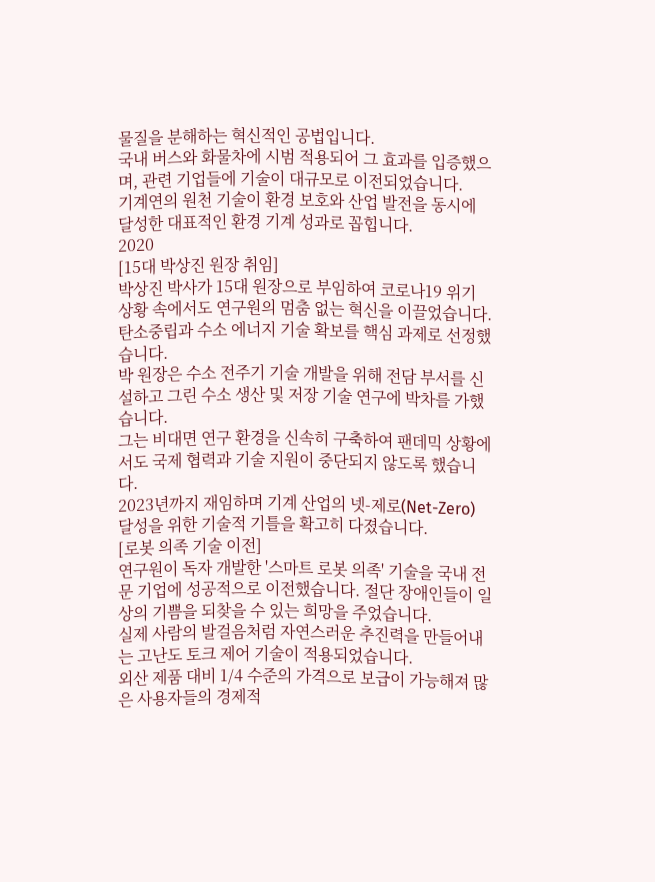물질을 분해하는 혁신적인 공법입니다.
국내 버스와 화물차에 시범 적용되어 그 효과를 입증했으며, 관련 기업들에 기술이 대규모로 이전되었습니다.
기계연의 원천 기술이 환경 보호와 산업 발전을 동시에 달성한 대표적인 환경 기계 성과로 꼽힙니다.
2020
[15대 박상진 원장 취임]
박상진 박사가 15대 원장으로 부임하여 코로나19 위기 상황 속에서도 연구원의 멈춤 없는 혁신을 이끌었습니다. 탄소중립과 수소 에너지 기술 확보를 핵심 과제로 선정했습니다.
박 원장은 수소 전주기 기술 개발을 위해 전담 부서를 신설하고 그린 수소 생산 및 저장 기술 연구에 박차를 가했습니다.
그는 비대면 연구 환경을 신속히 구축하여 팬데믹 상황에서도 국제 협력과 기술 지원이 중단되지 않도록 했습니다.
2023년까지 재임하며 기계 산업의 넷-제로(Net-Zero) 달성을 위한 기술적 기틀을 확고히 다졌습니다.
[로봇 의족 기술 이전]
연구원이 독자 개발한 '스마트 로봇 의족' 기술을 국내 전문 기업에 성공적으로 이전했습니다. 절단 장애인들이 일상의 기쁨을 되찾을 수 있는 희망을 주었습니다.
실제 사람의 발걸음처럼 자연스러운 추진력을 만들어내는 고난도 토크 제어 기술이 적용되었습니다.
외산 제품 대비 1/4 수준의 가격으로 보급이 가능해져 많은 사용자들의 경제적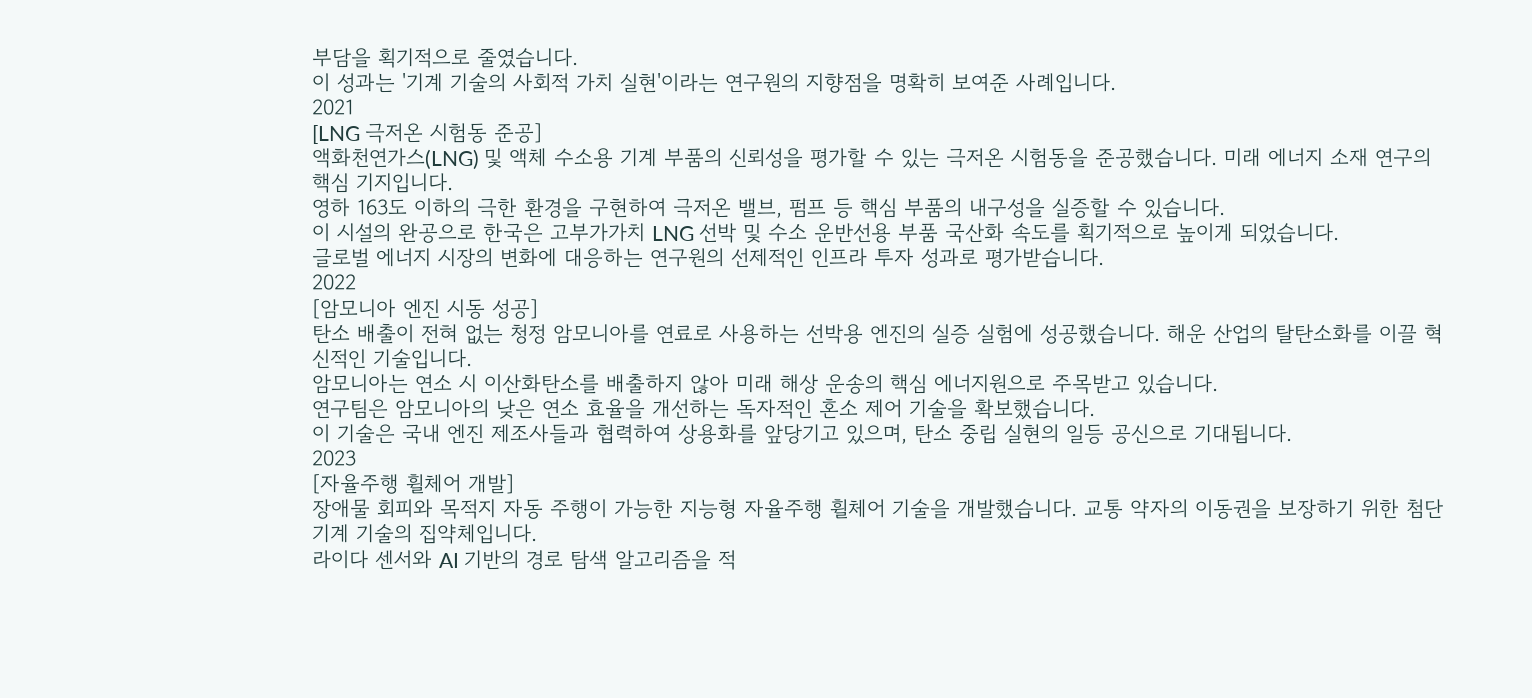부담을 획기적으로 줄였습니다.
이 성과는 '기계 기술의 사회적 가치 실현'이라는 연구원의 지향점을 명확히 보여준 사례입니다.
2021
[LNG 극저온 시험동 준공]
액화천연가스(LNG) 및 액체 수소용 기계 부품의 신뢰성을 평가할 수 있는 극저온 시험동을 준공했습니다. 미래 에너지 소재 연구의 핵심 기지입니다.
영하 163도 이하의 극한 환경을 구현하여 극저온 밸브, 펌프 등 핵심 부품의 내구성을 실증할 수 있습니다.
이 시설의 완공으로 한국은 고부가가치 LNG 선박 및 수소 운반선용 부품 국산화 속도를 획기적으로 높이게 되었습니다.
글로벌 에너지 시장의 변화에 대응하는 연구원의 선제적인 인프라 투자 성과로 평가받습니다.
2022
[암모니아 엔진 시동 성공]
탄소 배출이 전혀 없는 청정 암모니아를 연료로 사용하는 선박용 엔진의 실증 실험에 성공했습니다. 해운 산업의 탈탄소화를 이끌 혁신적인 기술입니다.
암모니아는 연소 시 이산화탄소를 배출하지 않아 미래 해상 운송의 핵심 에너지원으로 주목받고 있습니다.
연구팀은 암모니아의 낮은 연소 효율을 개선하는 독자적인 혼소 제어 기술을 확보했습니다.
이 기술은 국내 엔진 제조사들과 협력하여 상용화를 앞당기고 있으며, 탄소 중립 실현의 일등 공신으로 기대됩니다.
2023
[자율주행 휠체어 개발]
장애물 회피와 목적지 자동 주행이 가능한 지능형 자율주행 휠체어 기술을 개발했습니다. 교통 약자의 이동권을 보장하기 위한 첨단 기계 기술의 집약체입니다.
라이다 센서와 AI 기반의 경로 탐색 알고리즘을 적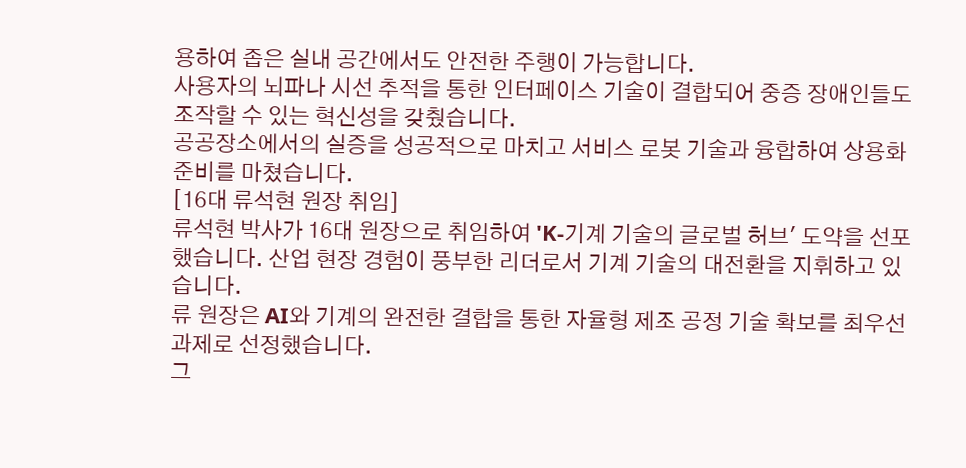용하여 좁은 실내 공간에서도 안전한 주행이 가능합니다.
사용자의 뇌파나 시선 추적을 통한 인터페이스 기술이 결합되어 중증 장애인들도 조작할 수 있는 혁신성을 갖췄습니다.
공공장소에서의 실증을 성공적으로 마치고 서비스 로봇 기술과 융합하여 상용화 준비를 마쳤습니다.
[16대 류석현 원장 취임]
류석현 박사가 16대 원장으로 취임하여 'K-기계 기술의 글로벌 허브' 도약을 선포했습니다. 산업 현장 경험이 풍부한 리더로서 기계 기술의 대전환을 지휘하고 있습니다.
류 원장은 AI와 기계의 완전한 결합을 통한 자율형 제조 공정 기술 확보를 최우선 과제로 선정했습니다.
그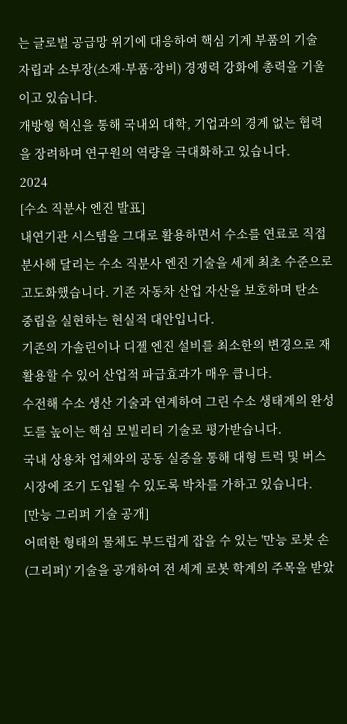는 글로벌 공급망 위기에 대응하여 핵심 기계 부품의 기술 자립과 소부장(소재·부품·장비) 경쟁력 강화에 총력을 기울이고 있습니다.
개방형 혁신을 통해 국내외 대학, 기업과의 경계 없는 협력을 장려하며 연구원의 역량을 극대화하고 있습니다.
2024
[수소 직분사 엔진 발표]
내연기관 시스템을 그대로 활용하면서 수소를 연료로 직접 분사해 달리는 수소 직분사 엔진 기술을 세계 최초 수준으로 고도화했습니다. 기존 자동차 산업 자산을 보호하며 탄소 중립을 실현하는 현실적 대안입니다.
기존의 가솔린이나 디젤 엔진 설비를 최소한의 변경으로 재활용할 수 있어 산업적 파급효과가 매우 큽니다.
수전해 수소 생산 기술과 연계하여 그린 수소 생태계의 완성도를 높이는 핵심 모빌리티 기술로 평가받습니다.
국내 상용차 업체와의 공동 실증을 통해 대형 트럭 및 버스 시장에 조기 도입될 수 있도록 박차를 가하고 있습니다.
[만능 그리퍼 기술 공개]
어떠한 형태의 물체도 부드럽게 잡을 수 있는 '만능 로봇 손(그리퍼)' 기술을 공개하여 전 세계 로봇 학계의 주목을 받았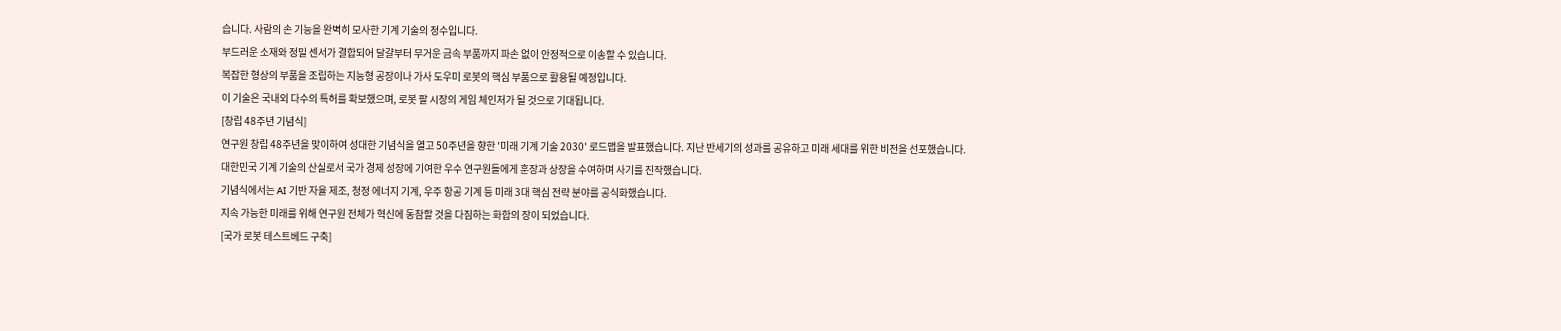습니다. 사람의 손 기능을 완벽히 모사한 기계 기술의 정수입니다.
부드러운 소재와 정밀 센서가 결합되어 달걀부터 무거운 금속 부품까지 파손 없이 안정적으로 이송할 수 있습니다.
복잡한 형상의 부품을 조립하는 지능형 공장이나 가사 도우미 로봇의 핵심 부품으로 활용될 예정입니다.
이 기술은 국내외 다수의 특허를 확보했으며, 로봇 팔 시장의 게임 체인저가 될 것으로 기대됩니다.
[창립 48주년 기념식]
연구원 창립 48주년을 맞이하여 성대한 기념식을 열고 50주년을 향한 '미래 기계 기술 2030' 로드맵을 발표했습니다. 지난 반세기의 성과를 공유하고 미래 세대를 위한 비전을 선포했습니다.
대한민국 기계 기술의 산실로서 국가 경제 성장에 기여한 우수 연구원들에게 훈장과 상장을 수여하며 사기를 진작했습니다.
기념식에서는 AI 기반 자율 제조, 청정 에너지 기계, 우주 항공 기계 등 미래 3대 핵심 전략 분야를 공식화했습니다.
지속 가능한 미래를 위해 연구원 전체가 혁신에 동참할 것을 다짐하는 화합의 장이 되었습니다.
[국가 로봇 테스트베드 구축]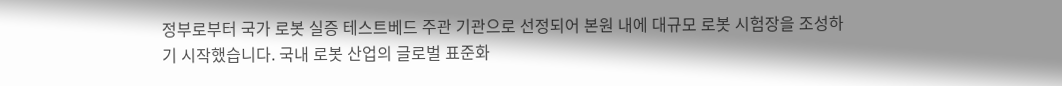정부로부터 국가 로봇 실증 테스트베드 주관 기관으로 선정되어 본원 내에 대규모 로봇 시험장을 조성하기 시작했습니다. 국내 로봇 산업의 글로벌 표준화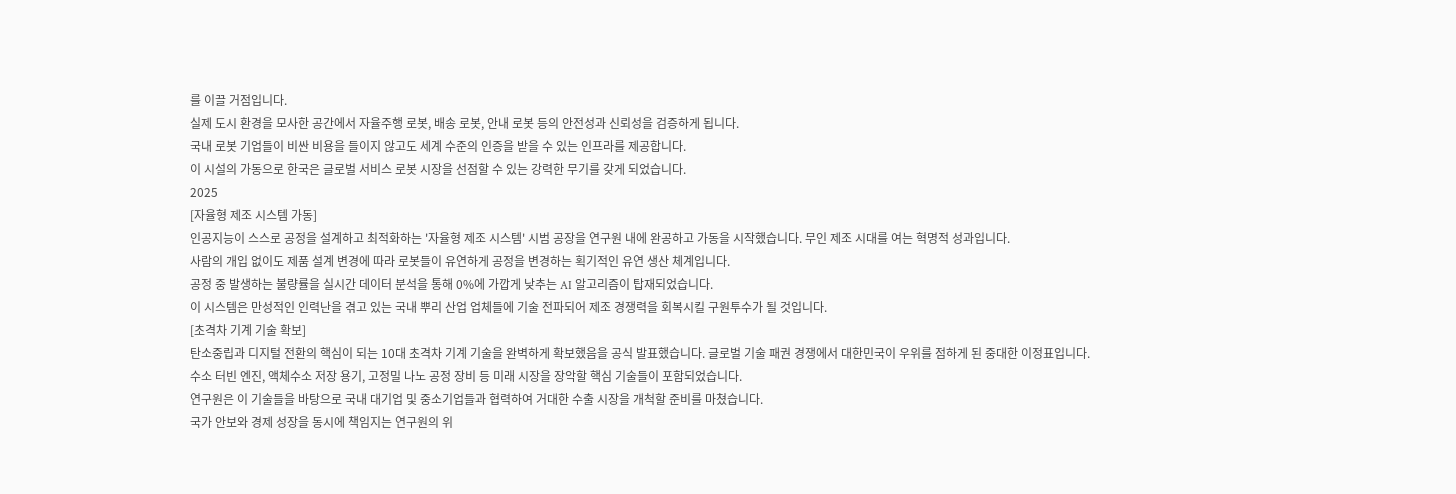를 이끌 거점입니다.
실제 도시 환경을 모사한 공간에서 자율주행 로봇, 배송 로봇, 안내 로봇 등의 안전성과 신뢰성을 검증하게 됩니다.
국내 로봇 기업들이 비싼 비용을 들이지 않고도 세계 수준의 인증을 받을 수 있는 인프라를 제공합니다.
이 시설의 가동으로 한국은 글로벌 서비스 로봇 시장을 선점할 수 있는 강력한 무기를 갖게 되었습니다.
2025
[자율형 제조 시스템 가동]
인공지능이 스스로 공정을 설계하고 최적화하는 '자율형 제조 시스템' 시범 공장을 연구원 내에 완공하고 가동을 시작했습니다. 무인 제조 시대를 여는 혁명적 성과입니다.
사람의 개입 없이도 제품 설계 변경에 따라 로봇들이 유연하게 공정을 변경하는 획기적인 유연 생산 체계입니다.
공정 중 발생하는 불량률을 실시간 데이터 분석을 통해 0%에 가깝게 낮추는 AI 알고리즘이 탑재되었습니다.
이 시스템은 만성적인 인력난을 겪고 있는 국내 뿌리 산업 업체들에 기술 전파되어 제조 경쟁력을 회복시킬 구원투수가 될 것입니다.
[초격차 기계 기술 확보]
탄소중립과 디지털 전환의 핵심이 되는 10대 초격차 기계 기술을 완벽하게 확보했음을 공식 발표했습니다. 글로벌 기술 패권 경쟁에서 대한민국이 우위를 점하게 된 중대한 이정표입니다.
수소 터빈 엔진, 액체수소 저장 용기, 고정밀 나노 공정 장비 등 미래 시장을 장악할 핵심 기술들이 포함되었습니다.
연구원은 이 기술들을 바탕으로 국내 대기업 및 중소기업들과 협력하여 거대한 수출 시장을 개척할 준비를 마쳤습니다.
국가 안보와 경제 성장을 동시에 책임지는 연구원의 위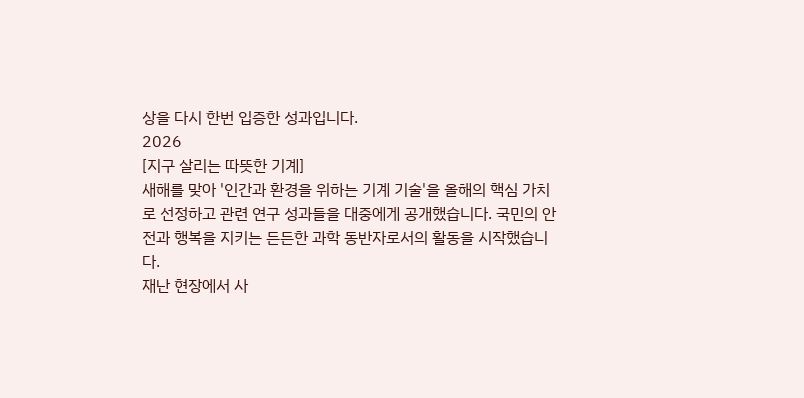상을 다시 한번 입증한 성과입니다.
2026
[지구 살리는 따뜻한 기계]
새해를 맞아 '인간과 환경을 위하는 기계 기술'을 올해의 핵심 가치로 선정하고 관련 연구 성과들을 대중에게 공개했습니다. 국민의 안전과 행복을 지키는 든든한 과학 동반자로서의 활동을 시작했습니다.
재난 현장에서 사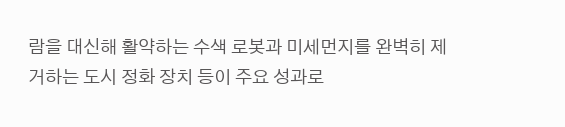람을 대신해 활약하는 수색 로봇과 미세먼지를 완벽히 제거하는 도시 정화 장치 등이 주요 성과로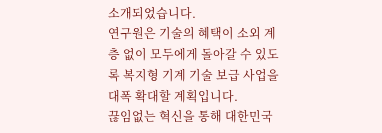소개되었습니다.
연구원은 기술의 혜택이 소외 계층 없이 모두에게 돌아갈 수 있도록 복지형 기계 기술 보급 사업을 대폭 확대할 계획입니다.
끊임없는 혁신을 통해 대한민국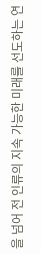을 넘어 전 인류의 지속 가능한 미래를 선도하는 연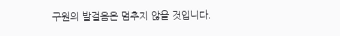구원의 발걸음은 멈추지 않을 것입니다.